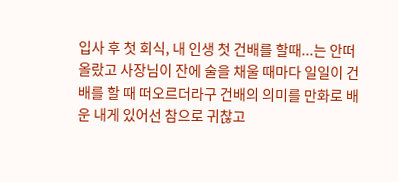입사 후 첫 회식, 내 인생 첫 건배를 할때...는 안떠올랐고 사장님이 잔에 술을 채울 때마다 일일이 건배를 할 때 떠오르더라구 건배의 의미를 만화로 배운 내게 있어선 참으로 귀찮고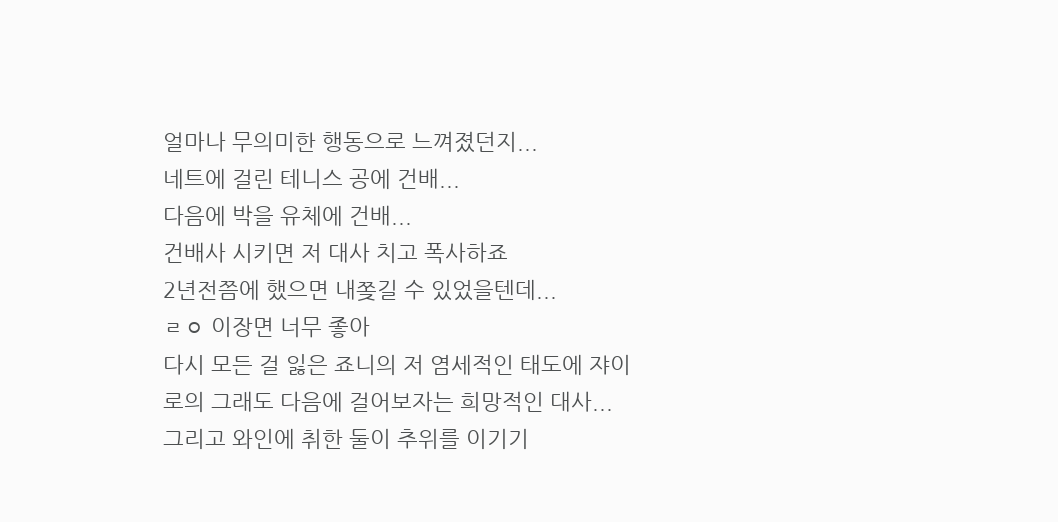얼마나 무의미한 행동으로 느껴졌던지...
네트에 걸린 테니스 공에 건배...
다음에 박을 유체에 건배...
건배사 시키면 저 대사 치고 폭사하죠
2년전쯤에 했으면 내쫒길 수 있었을텐데...
ㄹㅇ 이장면 너무 좋아
다시 모든 걸 잃은 죠니의 저 염세적인 태도에 쟈이로의 그래도 다음에 걸어보자는 희망적인 대사... 그리고 와인에 취한 둘이 추위를 이기기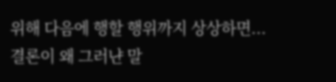위해 다음에 행할 행위까지 상상하면...
결론이 왜 그러냔 말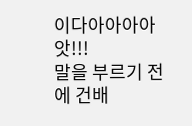이다아아아아앗!!!
말을 부르기 전에 건배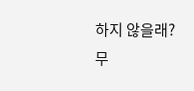하지 않을래?
무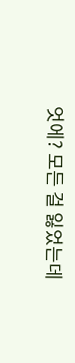엇에? 모든 걸 잃었는데